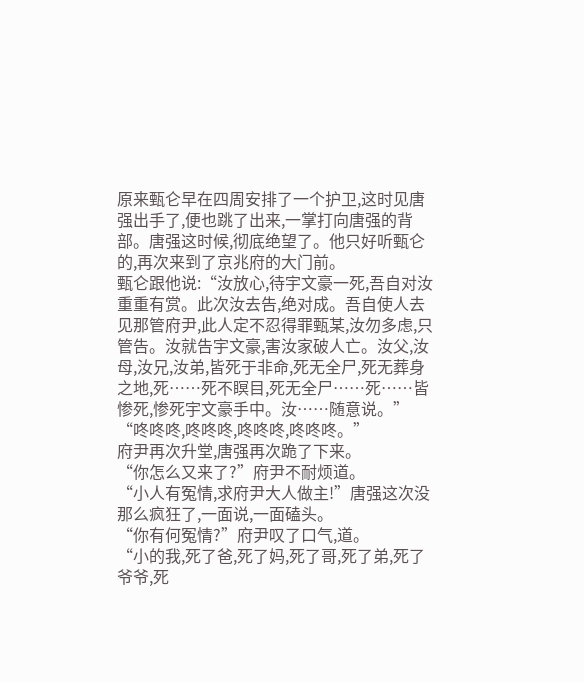原来甄仑早在四周安排了一个护卫,这时见唐强出手了,便也跳了出来,一掌打向唐强的背部。唐强这时候,彻底绝望了。他只好听甄仑的,再次来到了京兆府的大门前。
甄仑跟他说:“汝放心,待宇文豪一死,吾自对汝重重有赏。此次汝去告,绝对成。吾自使人去见那管府尹,此人定不忍得罪甄某,汝勿多虑,只管告。汝就告宇文豪,害汝家破人亡。汝父,汝母,汝兄,汝弟,皆死于非命,死无全尸,死无葬身之地,死……死不瞑目,死无全尸……死……皆惨死,惨死宇文豪手中。汝……随意说。”
“咚咚咚,咚咚咚,咚咚咚,咚咚咚。”
府尹再次升堂,唐强再次跪了下来。
“你怎么又来了?”府尹不耐烦道。
“小人有冤情,求府尹大人做主!”唐强这次没那么疯狂了,一面说,一面磕头。
“你有何冤情?”府尹叹了口气,道。
“小的我,死了爸,死了妈,死了哥,死了弟,死了爷爷,死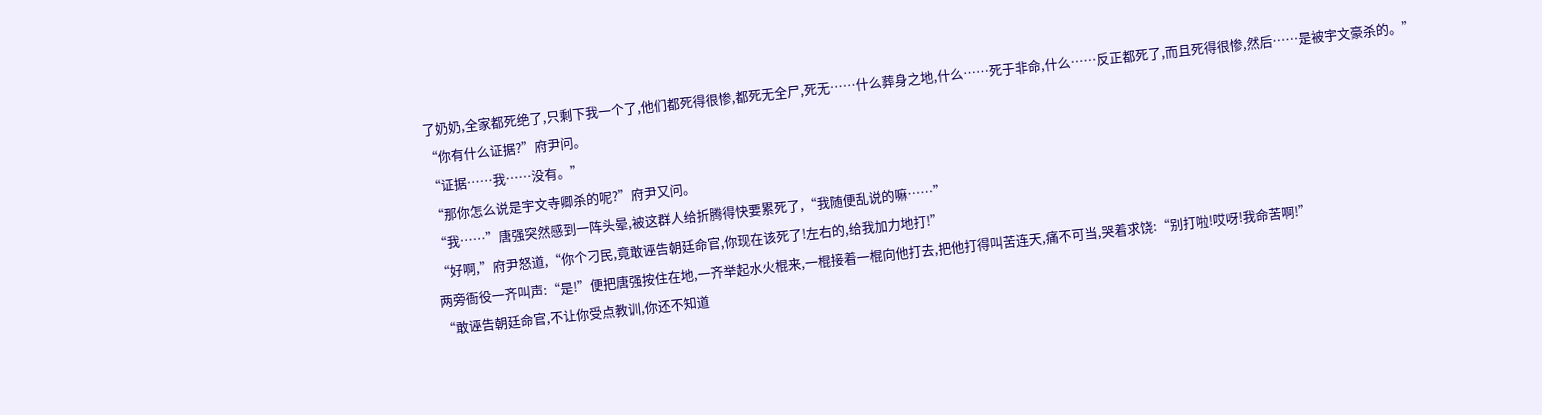了奶奶,全家都死绝了,只剩下我一个了,他们都死得很惨,都死无全尸,死无……什么葬身之地,什么……死于非命,什么……反正都死了,而且死得很惨,然后……是被宇文豪杀的。”
“你有什么证据?”府尹问。
“证据……我……没有。”
“那你怎么说是宇文寺卿杀的呢?”府尹又问。
“我……”唐强突然感到一阵头晕,被这群人给折腾得快要累死了,“我随便乱说的嘛……”
“好啊,”府尹怒道,“你个刁民,竟敢诬告朝廷命官,你现在该死了!左右的,给我加力地打!”
两旁衙役一齐叫声:“是!”便把唐强按住在地,一齐举起水火棍来,一棍接着一棍向他打去,把他打得叫苦连天,痛不可当,哭着求饶:“别打啦!哎呀!我命苦啊!”
“敢诬告朝廷命官,不让你受点教训,你还不知道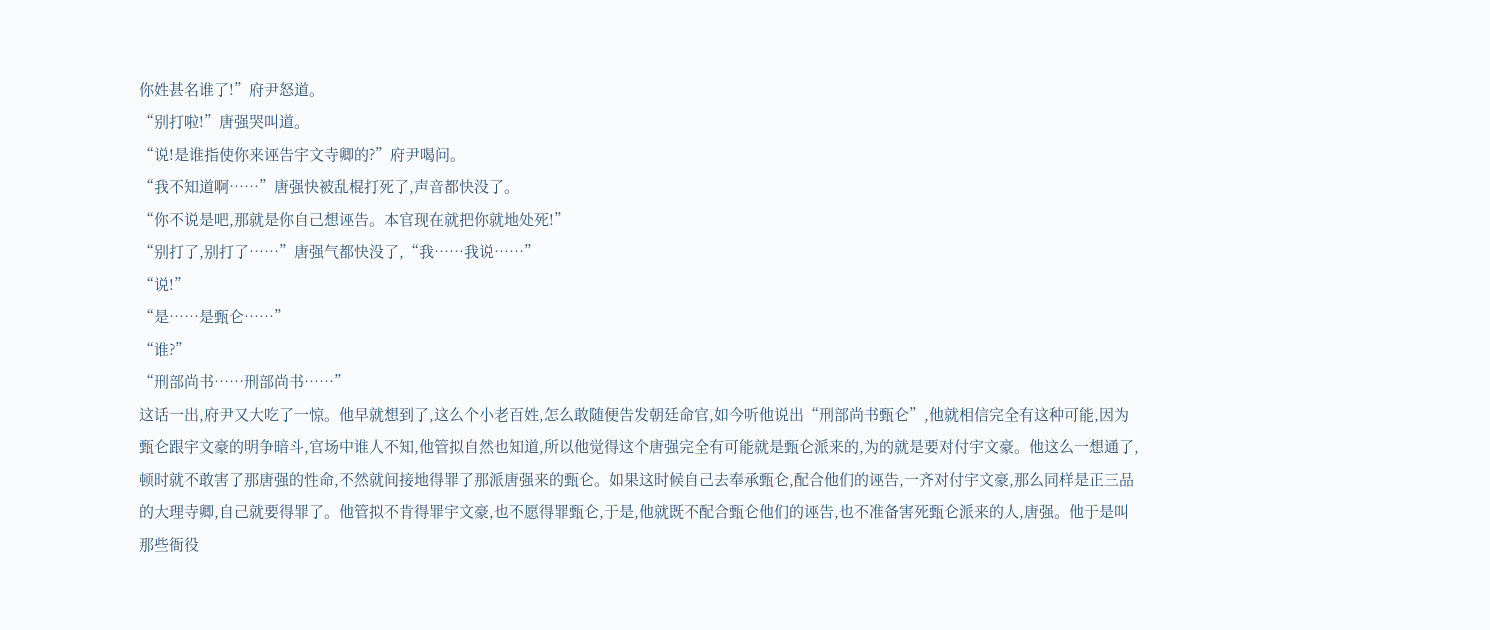你姓甚名谁了!”府尹怒道。
“别打啦!”唐强哭叫道。
“说!是谁指使你来诬告宇文寺卿的?”府尹喝问。
“我不知道啊……”唐强快被乱棍打死了,声音都快没了。
“你不说是吧,那就是你自己想诬告。本官现在就把你就地处死!”
“别打了,别打了……”唐强气都快没了,“我……我说……”
“说!”
“是……是甄仑……”
“谁?”
“刑部尚书……刑部尚书……”
这话一出,府尹又大吃了一惊。他早就想到了,这么个小老百姓,怎么敢随便告发朝廷命官,如今听他说出“刑部尚书甄仑”,他就相信完全有这种可能,因为甄仑跟宇文豪的明争暗斗,官场中谁人不知,他管拟自然也知道,所以他觉得这个唐强完全有可能就是甄仑派来的,为的就是要对付宇文豪。他这么一想通了,顿时就不敢害了那唐强的性命,不然就间接地得罪了那派唐强来的甄仑。如果这时候自己去奉承甄仑,配合他们的诬告,一齐对付宇文豪,那么同样是正三品的大理寺卿,自己就要得罪了。他管拟不肯得罪宇文豪,也不愿得罪甄仑,于是,他就既不配合甄仑他们的诬告,也不准备害死甄仑派来的人,唐强。他于是叫那些衙役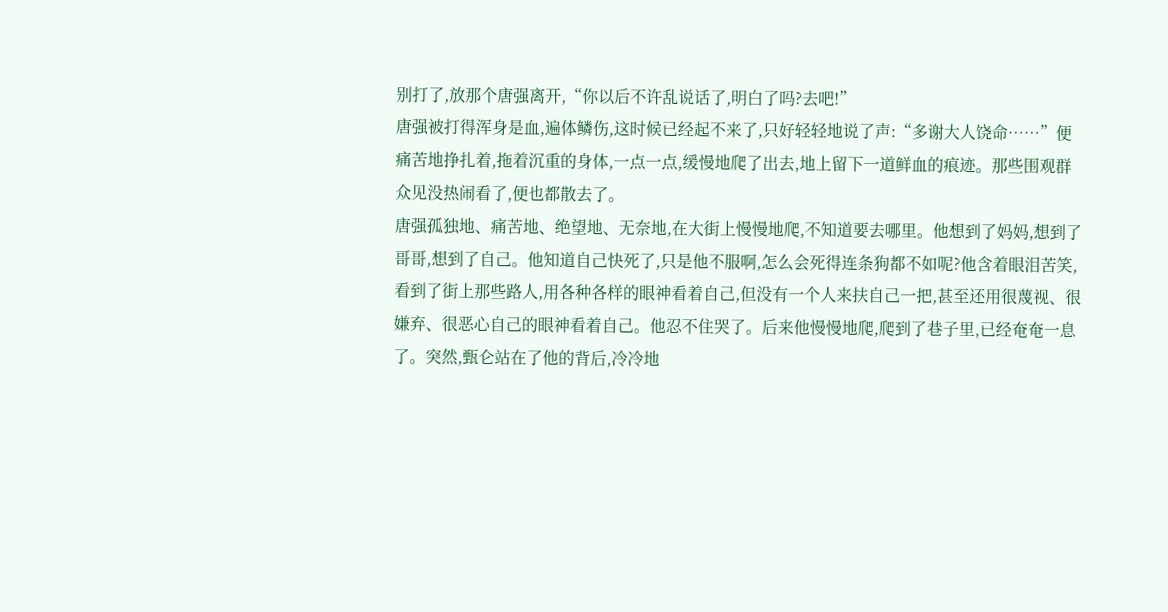别打了,放那个唐强离开,“你以后不许乱说话了,明白了吗?去吧!”
唐强被打得浑身是血,遍体鳞伤,这时候已经起不来了,只好轻轻地说了声:“多谢大人饶命……”便痛苦地挣扎着,拖着沉重的身体,一点一点,缓慢地爬了出去,地上留下一道鲜血的痕迹。那些围观群众见没热闹看了,便也都散去了。
唐强孤独地、痛苦地、绝望地、无奈地,在大街上慢慢地爬,不知道要去哪里。他想到了妈妈,想到了哥哥,想到了自己。他知道自己快死了,只是他不服啊,怎么会死得连条狗都不如呢?他含着眼泪苦笑,看到了街上那些路人,用各种各样的眼神看着自己,但没有一个人来扶自己一把,甚至还用很蔑视、很嫌弃、很恶心自己的眼神看着自己。他忍不住哭了。后来他慢慢地爬,爬到了巷子里,已经奄奄一息了。突然,甄仑站在了他的背后,冷冷地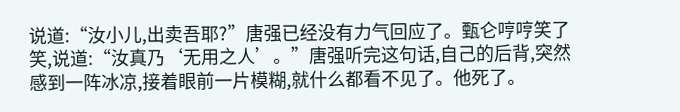说道:“汝小儿,出卖吾耶?”唐强已经没有力气回应了。甄仑哼哼笑了笑,说道:“汝真乃‘无用之人’。”唐强听完这句话,自己的后背,突然感到一阵冰凉,接着眼前一片模糊,就什么都看不见了。他死了。